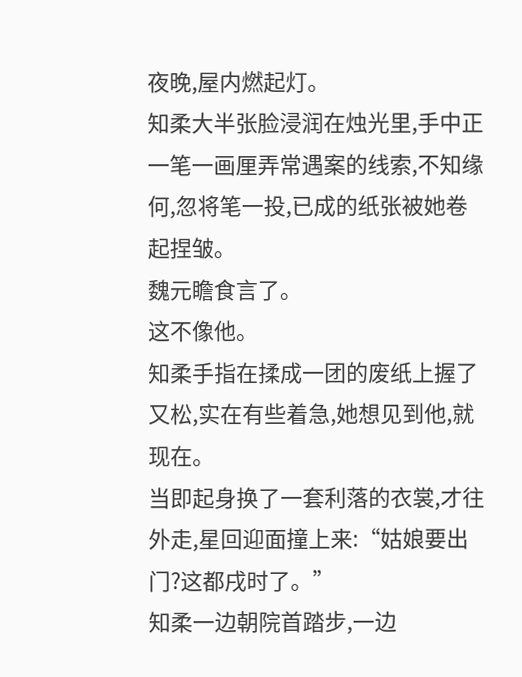夜晚,屋内燃起灯。
知柔大半张脸浸润在烛光里,手中正一笔一画厘弄常遇案的线索,不知缘何,忽将笔一投,已成的纸张被她卷起捏皱。
魏元瞻食言了。
这不像他。
知柔手指在揉成一团的废纸上握了又松,实在有些着急,她想见到他,就现在。
当即起身换了一套利落的衣裳,才往外走,星回迎面撞上来:“姑娘要出门?这都戌时了。”
知柔一边朝院首踏步,一边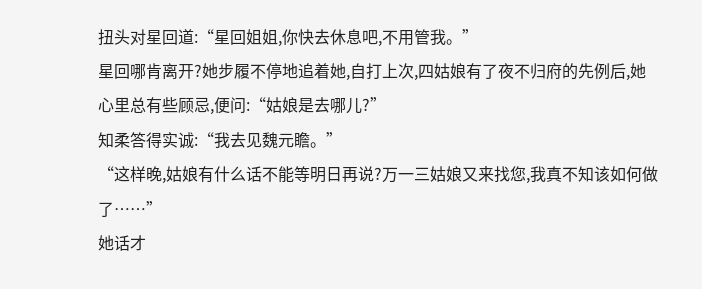扭头对星回道:“星回姐姐,你快去休息吧,不用管我。”
星回哪肯离开?她步履不停地追着她,自打上次,四姑娘有了夜不归府的先例后,她心里总有些顾忌,便问:“姑娘是去哪儿?”
知柔答得实诚:“我去见魏元瞻。”
“这样晚,姑娘有什么话不能等明日再说?万一三姑娘又来找您,我真不知该如何做了……”
她话才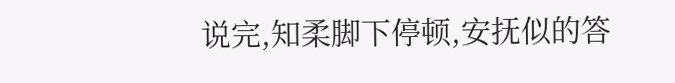说完,知柔脚下停顿,安抚似的答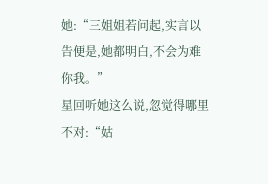她:“三姐姐若问起,实言以告便是,她都明白,不会为难你我。”
星回听她这么说,忽觉得哪里不对:“姑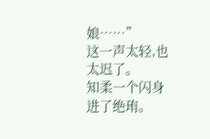娘……”
这一声太轻,也太迟了。
知柔一个闪身进了绝珛。